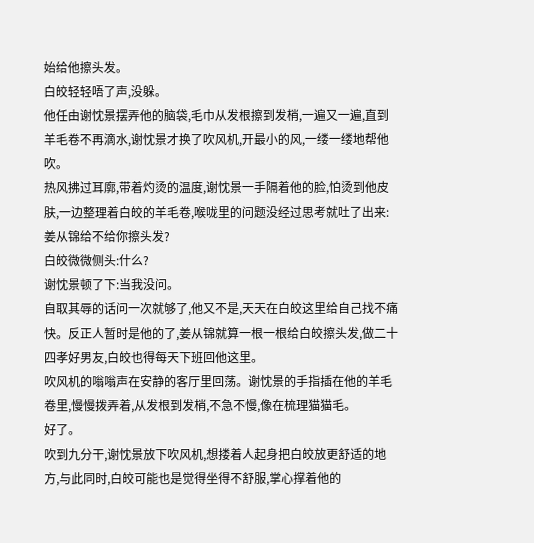始给他擦头发。
白皎轻轻唔了声,没躲。
他任由谢忱景摆弄他的脑袋,毛巾从发根擦到发梢,一遍又一遍,直到羊毛卷不再滴水,谢忱景才换了吹风机,开最小的风,一缕一缕地帮他吹。
热风拂过耳廓,带着灼烫的温度,谢忱景一手隔着他的脸,怕烫到他皮肤,一边整理着白皎的羊毛卷,喉咙里的问题没经过思考就吐了出来:姜从锦给不给你擦头发?
白皎微微侧头:什么?
谢忱景顿了下:当我没问。
自取其辱的话问一次就够了,他又不是,天天在白皎这里给自己找不痛快。反正人暂时是他的了,姜从锦就算一根一根给白皎擦头发,做二十四孝好男友,白皎也得每天下班回他这里。
吹风机的嗡嗡声在安静的客厅里回荡。谢忱景的手指插在他的羊毛卷里,慢慢拨弄着,从发根到发梢,不急不慢,像在梳理猫猫毛。
好了。
吹到九分干,谢忱景放下吹风机,想搂着人起身把白皎放更舒适的地方,与此同时,白皎可能也是觉得坐得不舒服,掌心撑着他的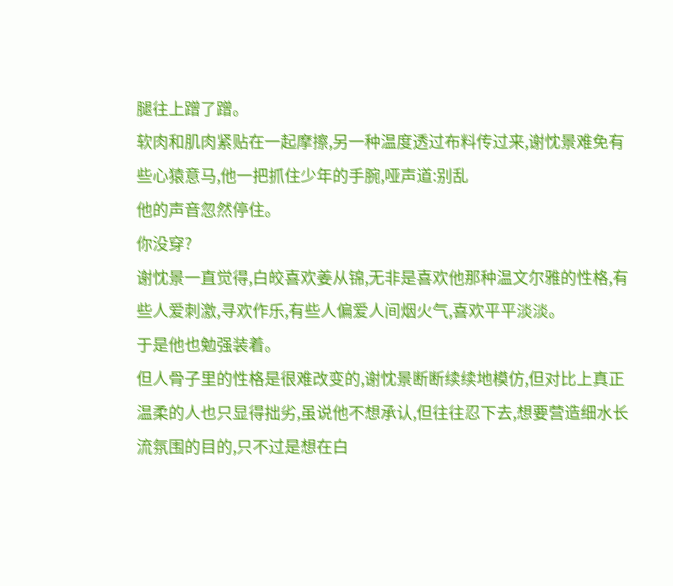腿往上蹭了蹭。
软肉和肌肉紧贴在一起摩擦,另一种温度透过布料传过来,谢忱景难免有些心猿意马,他一把抓住少年的手腕,哑声道:别乱
他的声音忽然停住。
你没穿?
谢忱景一直觉得,白皎喜欢姜从锦,无非是喜欢他那种温文尔雅的性格,有些人爱刺激,寻欢作乐,有些人偏爱人间烟火气,喜欢平平淡淡。
于是他也勉强装着。
但人骨子里的性格是很难改变的,谢忱景断断续续地模仿,但对比上真正温柔的人也只显得拙劣,虽说他不想承认,但往往忍下去,想要营造细水长流氛围的目的,只不过是想在白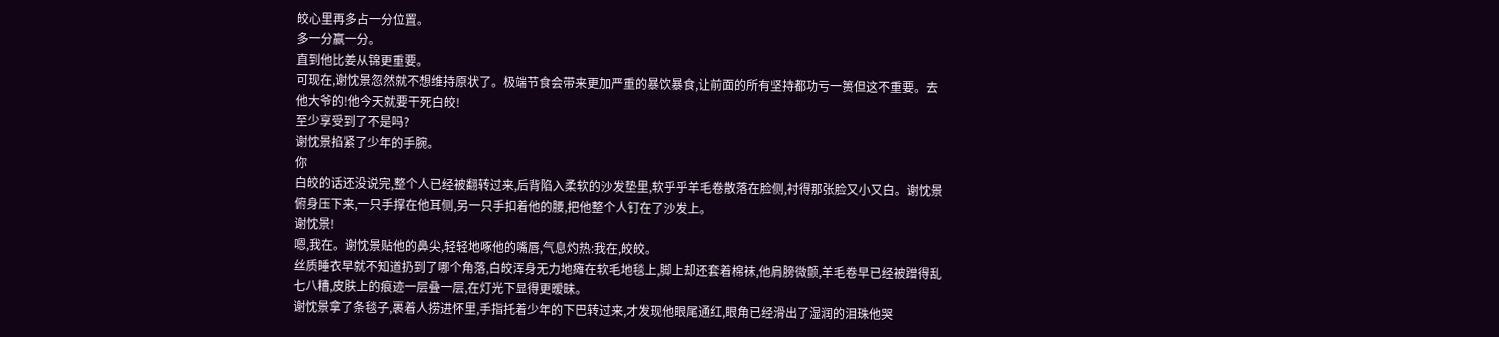皎心里再多占一分位置。
多一分赢一分。
直到他比姜从锦更重要。
可现在,谢忱景忽然就不想维持原状了。极端节食会带来更加严重的暴饮暴食,让前面的所有坚持都功亏一篑但这不重要。去他大爷的!他今天就要干死白皎!
至少享受到了不是吗?
谢忱景掐紧了少年的手腕。
你
白皎的话还没说完,整个人已经被翻转过来,后背陷入柔软的沙发垫里,软乎乎羊毛卷散落在脸侧,衬得那张脸又小又白。谢忱景俯身压下来,一只手撑在他耳侧,另一只手扣着他的腰,把他整个人钉在了沙发上。
谢忱景!
嗯,我在。谢忱景贴他的鼻尖,轻轻地啄他的嘴唇,气息灼热:我在,皎皎。
丝质睡衣早就不知道扔到了哪个角落,白皎浑身无力地瘫在软毛地毯上,脚上却还套着棉袜,他肩膀微颤,羊毛卷早已经被蹭得乱七八糟,皮肤上的痕迹一层叠一层,在灯光下显得更暧昧。
谢忱景拿了条毯子,裹着人捞进怀里,手指托着少年的下巴转过来,才发现他眼尾通红,眼角已经滑出了湿润的泪珠他哭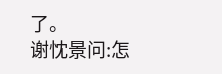了。
谢忱景问:怎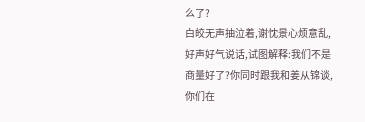么了?
白皎无声抽泣着,谢忱景心烦意乱,好声好气说话,试图解释:我们不是商量好了?你同时跟我和姜从锦谈,你们在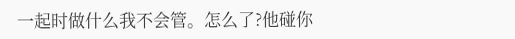一起时做什么我不会管。怎么了?他碰你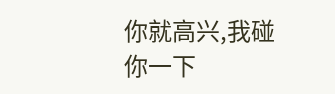你就高兴,我碰你一下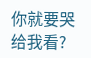你就要哭给我看?